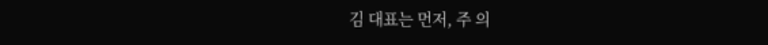김 대표는 먼저, 주 의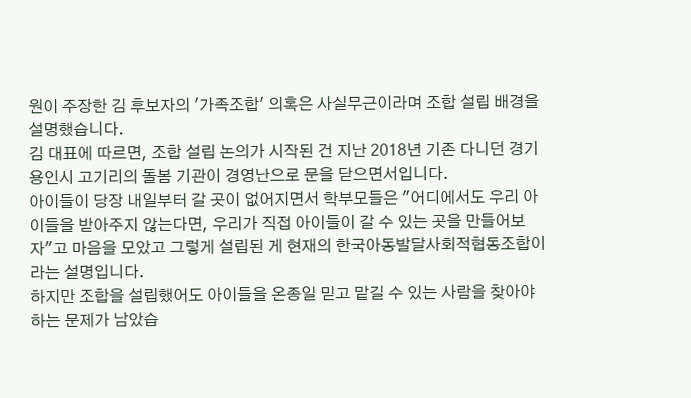원이 주장한 김 후보자의 '가족조합' 의혹은 사실무근이라며 조합 설립 배경을 설명했습니다.
김 대표에 따르면, 조합 설립 논의가 시작된 건 지난 2018년 기존 다니던 경기 용인시 고기리의 돌봄 기관이 경영난으로 문을 닫으면서입니다.
아이들이 당장 내일부터 갈 곳이 없어지면서 학부모들은 "어디에서도 우리 아이들을 받아주지 않는다면, 우리가 직접 아이들이 갈 수 있는 곳을 만들어보자"고 마음을 모았고 그렇게 설립된 게 현재의 한국아동발달사회적협동조합이라는 설명입니다.
하지만 조합을 설립했어도 아이들을 온종일 믿고 맡길 수 있는 사람을 찾아야 하는 문제가 남았습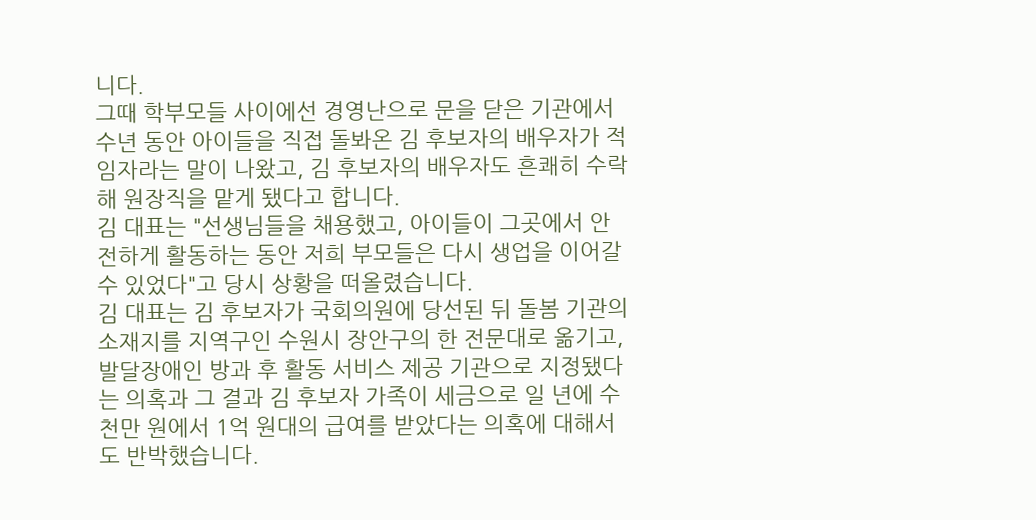니다.
그때 학부모들 사이에선 경영난으로 문을 닫은 기관에서 수년 동안 아이들을 직접 돌봐온 김 후보자의 배우자가 적임자라는 말이 나왔고, 김 후보자의 배우자도 흔쾌히 수락해 원장직을 맡게 됐다고 합니다.
김 대표는 "선생님들을 채용했고, 아이들이 그곳에서 안전하게 활동하는 동안 저희 부모들은 다시 생업을 이어갈 수 있었다"고 당시 상황을 떠올렸습니다.
김 대표는 김 후보자가 국회의원에 당선된 뒤 돌봄 기관의 소재지를 지역구인 수원시 장안구의 한 전문대로 옮기고, 발달장애인 방과 후 활동 서비스 제공 기관으로 지정됐다는 의혹과 그 결과 김 후보자 가족이 세금으로 일 년에 수천만 원에서 1억 원대의 급여를 받았다는 의혹에 대해서도 반박했습니다.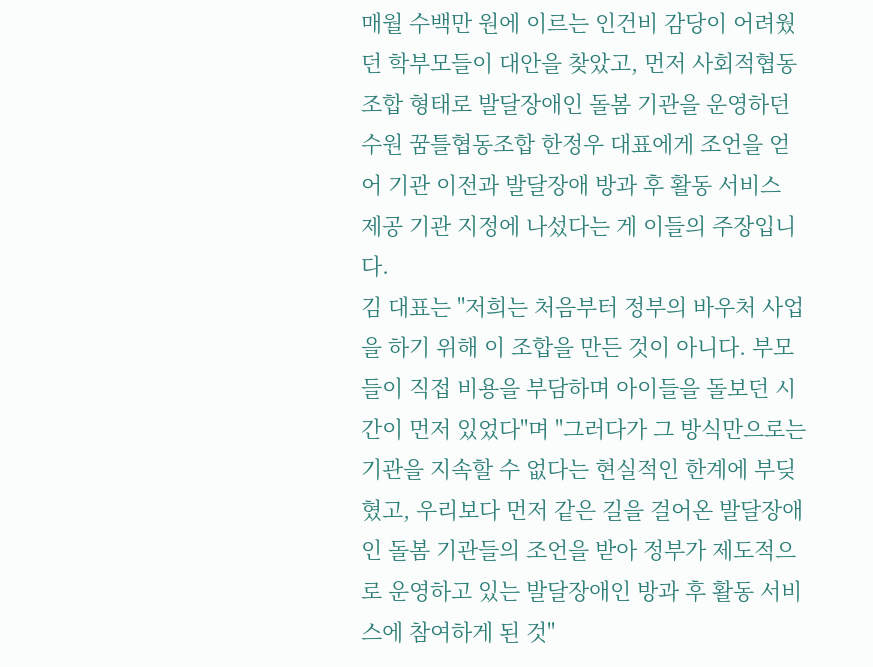매월 수백만 원에 이르는 인건비 감당이 어려웠던 학부모들이 대안을 찾았고, 먼저 사회적협동조합 형태로 발달장애인 돌봄 기관을 운영하던 수원 꿈틀협동조합 한정우 대표에게 조언을 얻어 기관 이전과 발달장애 방과 후 활동 서비스 제공 기관 지정에 나섰다는 게 이들의 주장입니다.
김 대표는 "저희는 처음부터 정부의 바우처 사업을 하기 위해 이 조합을 만든 것이 아니다. 부모들이 직접 비용을 부담하며 아이들을 돌보던 시간이 먼저 있었다"며 "그러다가 그 방식만으로는 기관을 지속할 수 없다는 현실적인 한계에 부딪혔고, 우리보다 먼저 같은 길을 걸어온 발달장애인 돌봄 기관들의 조언을 받아 정부가 제도적으로 운영하고 있는 발달장애인 방과 후 활동 서비스에 참여하게 된 것"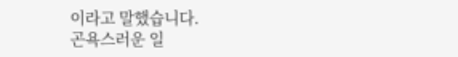이라고 말했습니다.
곤욕스러운 일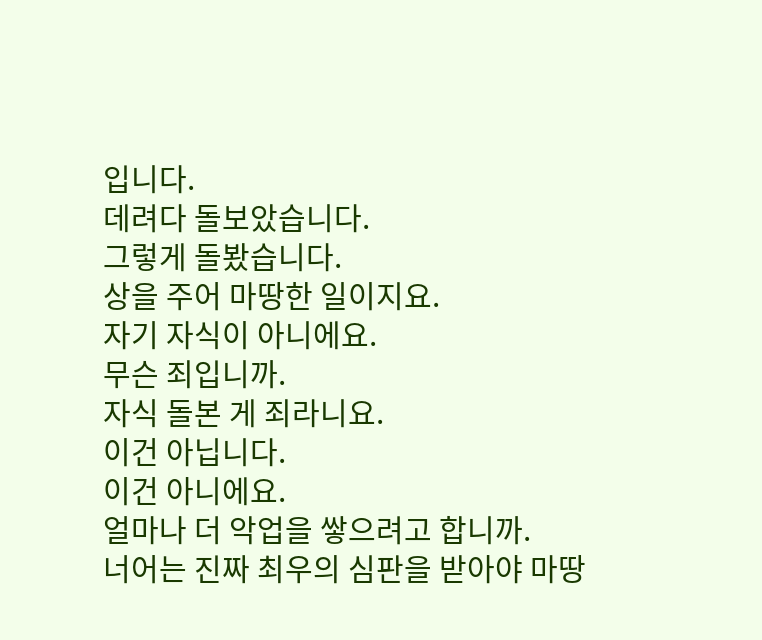입니다.
데려다 돌보았습니다.
그렇게 돌봤습니다.
상을 주어 마땅한 일이지요.
자기 자식이 아니에요.
무슨 죄입니까.
자식 돌본 게 죄라니요.
이건 아닙니다.
이건 아니에요.
얼마나 더 악업을 쌓으려고 합니까.
너어는 진짜 최우의 심판을 받아야 마땅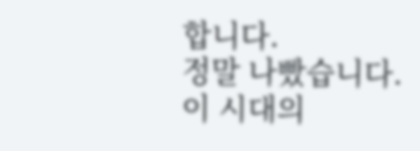합니다.
정말 나빴습니다.
이 시대의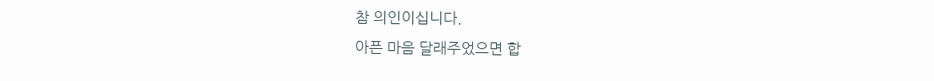참 의인이십니다.
아픈 마음 달래주었으면 합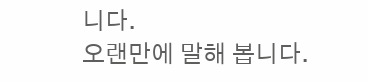니다.
오랜만에 말해 봅니다.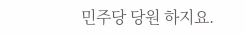민주당 당원 하지요.